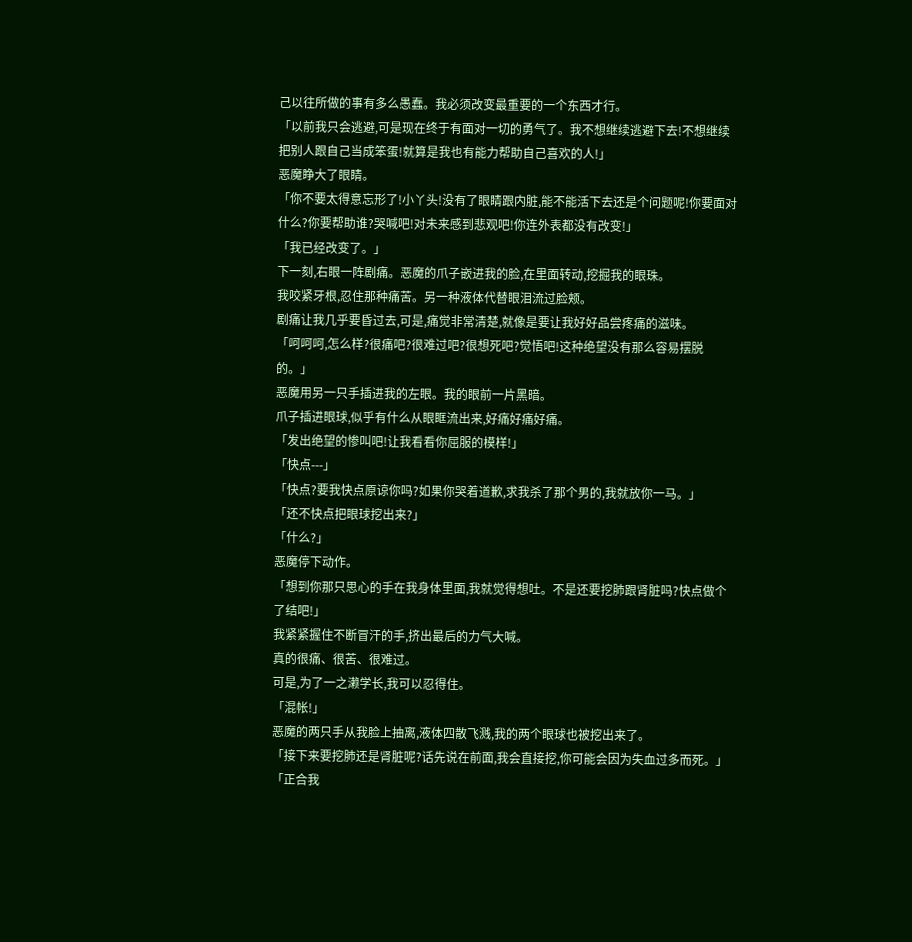己以往所做的事有多么愚蠢。我必须改变最重要的一个东西才行。
「以前我只会逃避,可是现在终于有面对一切的勇气了。我不想继续逃避下去!不想继续把别人跟自己当成笨蛋!就算是我也有能力帮助自己喜欢的人!」
恶魔睁大了眼睛。
「你不要太得意忘形了!小丫头!没有了眼睛跟内脏,能不能活下去还是个问题呢!你要面对什么?你要帮助谁?哭喊吧!对未来感到悲观吧!你连外表都没有改变!」
「我已经改变了。」
下一刻,右眼一阵剧痛。恶魔的爪子嵌进我的脸,在里面转动,挖掘我的眼珠。
我咬紧牙根,忍住那种痛苦。另一种液体代替眼泪流过脸颊。
剧痛让我几乎要昏过去,可是,痛觉非常清楚,就像是要让我好好品尝疼痛的滋味。
「呵呵呵,怎么样?很痛吧?很难过吧?很想死吧?觉悟吧!这种绝望没有那么容易摆脱的。」
恶魔用另一只手插进我的左眼。我的眼前一片黑暗。
爪子插进眼球,似乎有什么从眼眶流出来,好痛好痛好痛。
「发出绝望的惨叫吧!让我看看你屈服的模样!」
「快点---」
「快点?要我快点原谅你吗?如果你哭着道歉,求我杀了那个男的,我就放你一马。」
「还不快点把眼球挖出来?」
「什么?」
恶魔停下动作。
「想到你那只思心的手在我身体里面,我就觉得想吐。不是还要挖肺跟肾脏吗?快点做个了结吧!」
我紧紧握住不断冒汗的手,挤出最后的力气大喊。
真的很痛、很苦、很难过。
可是,为了一之濑学长,我可以忍得住。
「混帐!」
恶魔的两只手从我脸上抽离,液体四散飞溅,我的两个眼球也被挖出来了。
「接下来要挖肺还是肾脏呢?话先说在前面,我会直接挖,你可能会因为失血过多而死。」
「正合我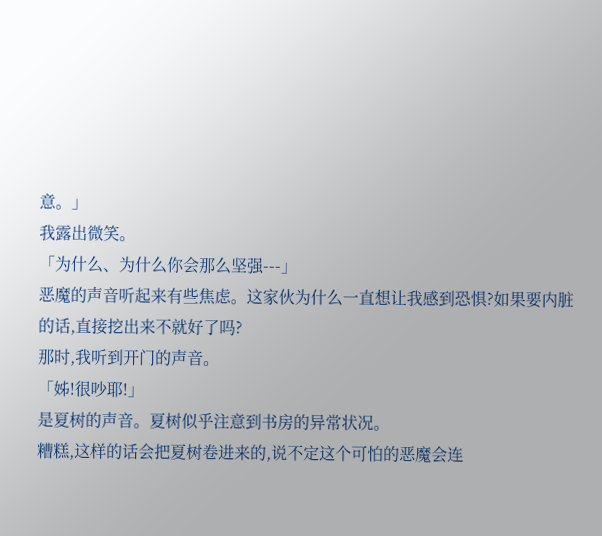意。」
我露出微笑。
「为什么、为什么你会那么坚强---」
恶魔的声音听起来有些焦虑。这家伙为什么一直想让我感到恐惧?如果要内脏的话,直接挖出来不就好了吗?
那时,我听到开门的声音。
「姊!很吵耶!」
是夏树的声音。夏树似乎注意到书房的异常状况。
糟糕,这样的话会把夏树卷进来的,说不定这个可怕的恶魔会连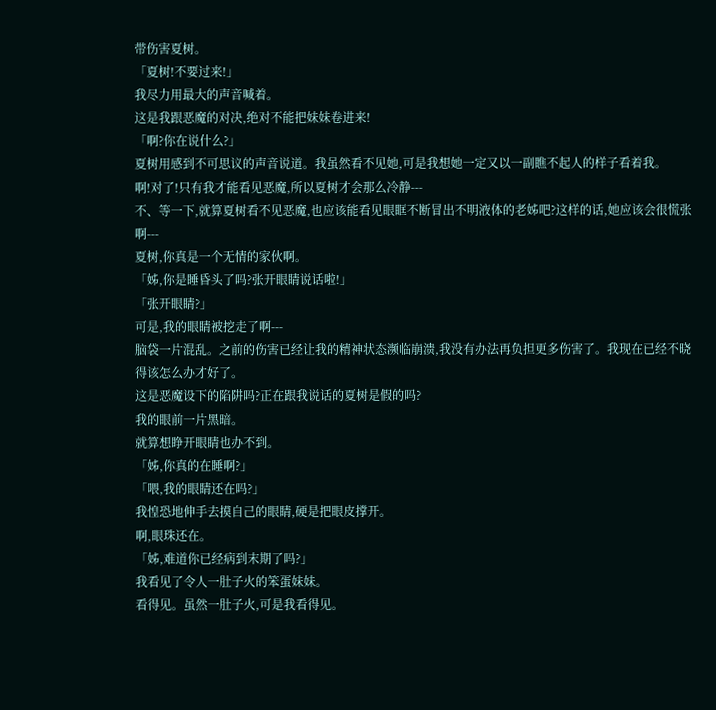带伤害夏树。
「夏树!不要过来!」
我尽力用最大的声音喊着。
这是我跟恶魔的对决,绝对不能把妹妹卷进来!
「啊?你在说什么?」
夏树用感到不可思议的声音说道。我虽然看不见她,可是我想她一定又以一副瞧不起人的样子看着我。
啊!对了!只有我才能看见恶魔,所以夏树才会那么冷静---
不、等一下,就算夏树看不见恶魔,也应该能看见眼眶不断冒出不明液体的老姊吧?这样的话,她应该会很慌张啊---
夏树,你真是一个无情的家伙啊。
「姊,你是睡昏头了吗?张开眼睛说话啦!」
「张开眼睛?」
可是,我的眼睛被挖走了啊---
脑袋一片混乱。之前的伤害已经让我的精神状态濒临崩溃,我没有办法再负担更多伤害了。我现在已经不晓得该怎么办才好了。
这是恶魔设下的陷阱吗?正在跟我说话的夏树是假的吗?
我的眼前一片黑暗。
就算想睁开眼睛也办不到。
「姊,你真的在睡啊?」
「喂,我的眼睛还在吗?」
我惶恐地伸手去摸自己的眼睛,硬是把眼皮撑开。
啊,眼珠还在。
「姊,难道你已经病到末期了吗?」
我看见了令人一肚子火的笨蛋妹妹。
看得见。虽然一肚子火,可是我看得见。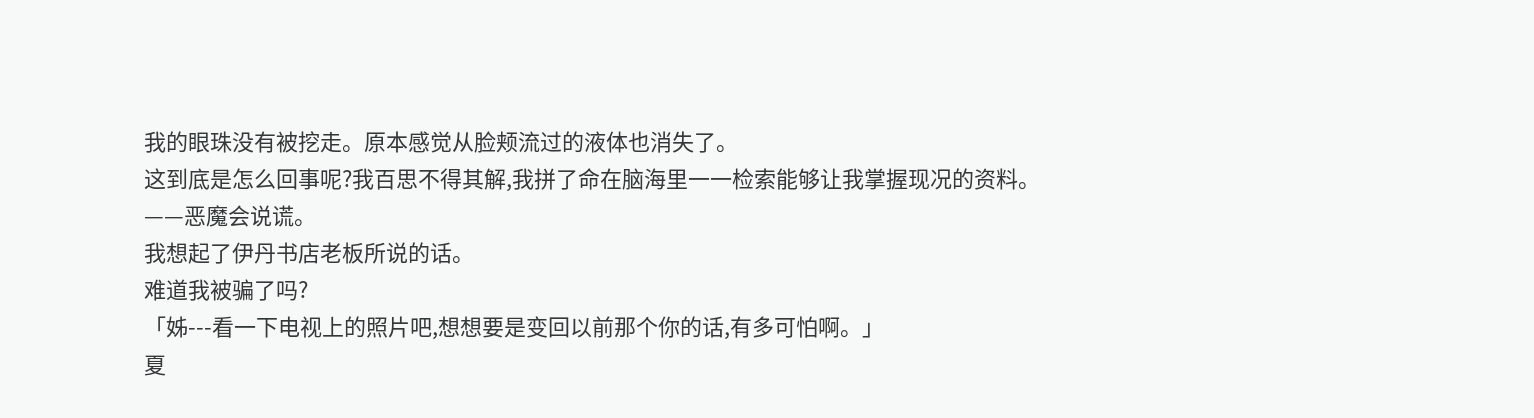我的眼珠没有被挖走。原本感觉从脸颊流过的液体也消失了。
这到底是怎么回事呢?我百思不得其解,我拼了命在脑海里一一检索能够让我掌握现况的资料。
——恶魔会说谎。
我想起了伊丹书店老板所说的话。
难道我被骗了吗?
「姊---看一下电视上的照片吧,想想要是变回以前那个你的话,有多可怕啊。」
夏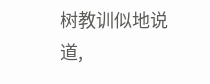树教训似地说道,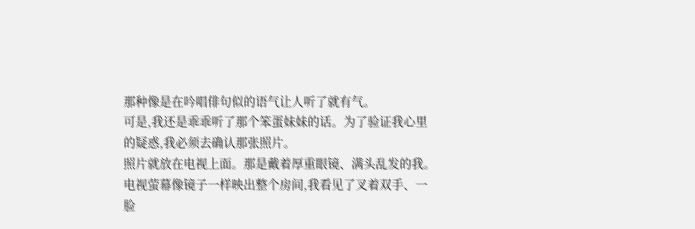那种像是在吟唱俳句似的语气让人听了就有气。
可是,我还是乖乖听了那个笨蛋妹妹的话。为了验证我心里的疑惑,我必须去确认那张照片。
照片就放在电视上面。那是戴着厚重眼镜、满头乱发的我。
电视萤幕像镜子一样映出整个房间,我看见了叉着双手、一脸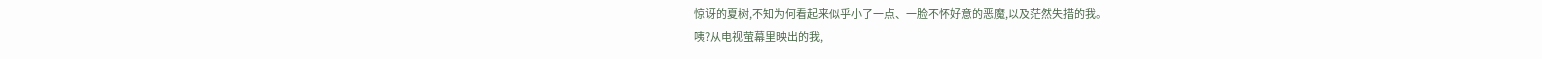惊讶的夏树,不知为何看起来似乎小了一点、一脸不怀好意的恶魔,以及茫然失措的我。
咦?从电视萤幕里映出的我,